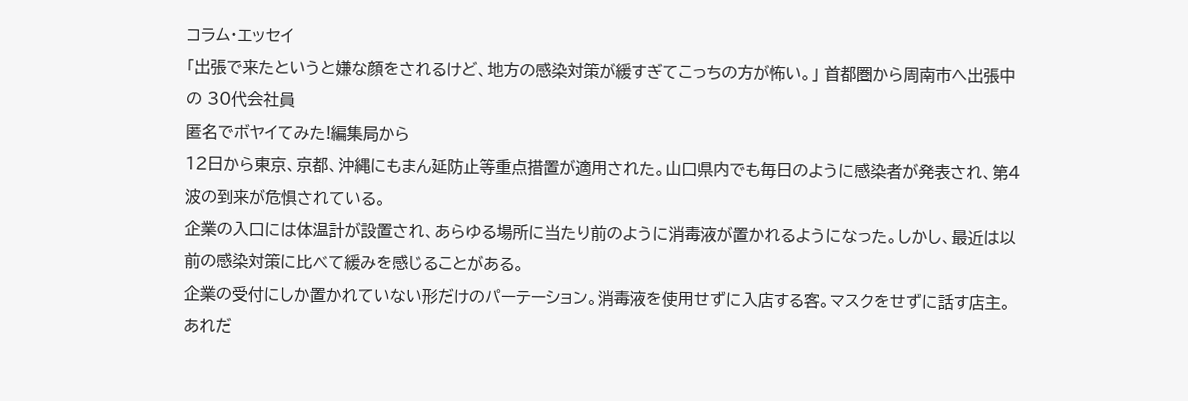コラム・エッセイ
「出張で来たというと嫌な顔をされるけど、地方の感染対策が緩すぎてこっちの方が怖い。」 首都圏から周南市へ出張中の 30代会社員
匿名でボヤイてみた!編集局から
12日から東京、京都、沖縄にもまん延防止等重点措置が適用された。山口県内でも毎日のように感染者が発表され、第4波の到来が危惧されている。
企業の入口には体温計が設置され、あらゆる場所に当たり前のように消毒液が置かれるようになった。しかし、最近は以前の感染対策に比べて緩みを感じることがある。
企業の受付にしか置かれていない形だけのパーテーション。消毒液を使用せずに入店する客。マスクをせずに話す店主。あれだ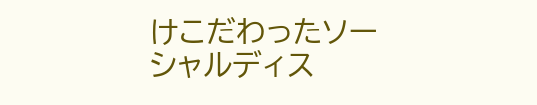けこだわったソーシャルディス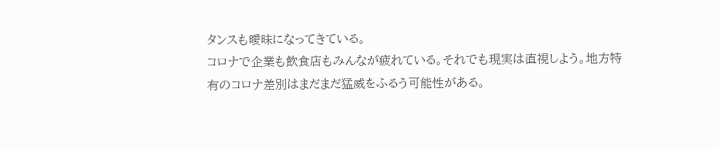タンスも曖昧になってきている。
コロナで企業も飲食店もみんなが疲れている。それでも現実は直視しよう。地方特有のコロナ差別はまだまだ猛威をふるう可能性がある。